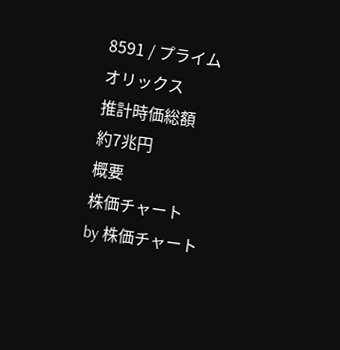8591 / プライム
オリックス
推計時価総額
約7兆円
概要
株価チャート
by 株価チャート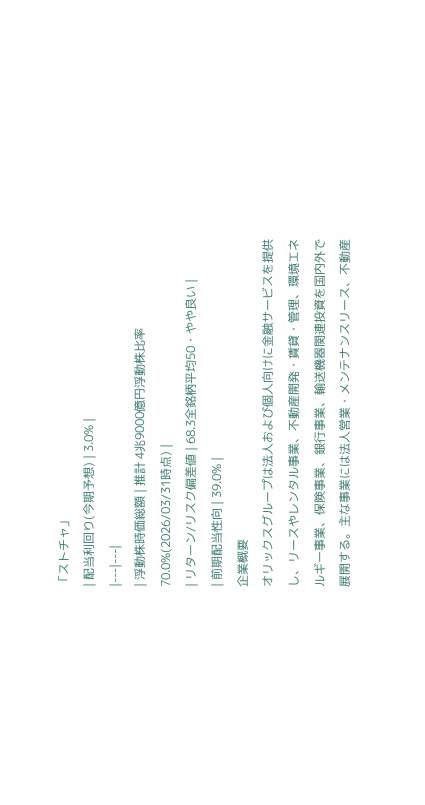「ストチャ」
| 配当利回り(今期予想) | 3.0% |
|---|---|
| 浮動株時価総額 | 推計 4兆9000億円浮動株比率 70.0%(2026/03/31時点) |
| リターン/リスク偏差値 | 68.3全銘柄平均50・やや良い |
| 前期配当性向 | 39.0% |
企業概要
オリックスグループは法人および個人向けに金融サービスを提供し、リースやレンタル事業、不動産開発・賃貸・管理、環境エネルギー事業、保険事業、銀行事業、輸送機器関連投資を国内外で展開する。主な事業には法人営業・メンテナンスリース、不動産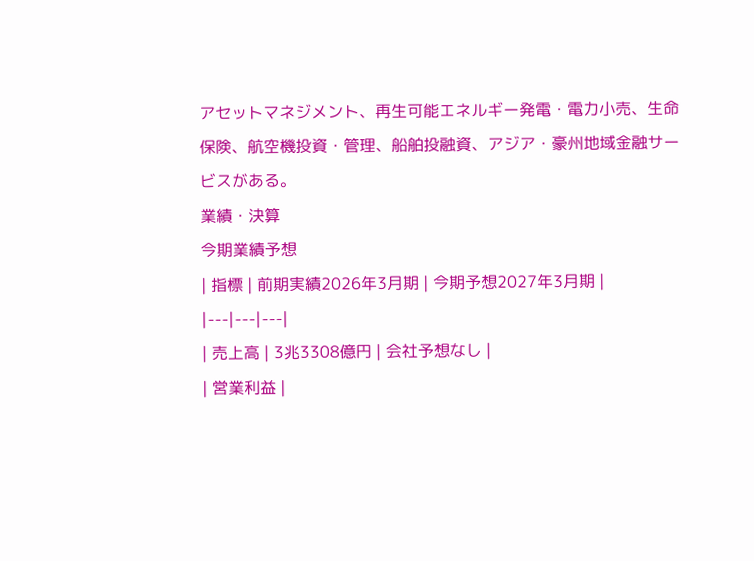アセットマネジメント、再生可能エネルギー発電・電力小売、生命保険、航空機投資・管理、船舶投融資、アジア・豪州地域金融サービスがある。
業績・決算
今期業績予想
| 指標 | 前期実績2026年3月期 | 今期予想2027年3月期 |
|---|---|---|
| 売上高 | 3兆3308億円 | 会社予想なし |
| 営業利益 |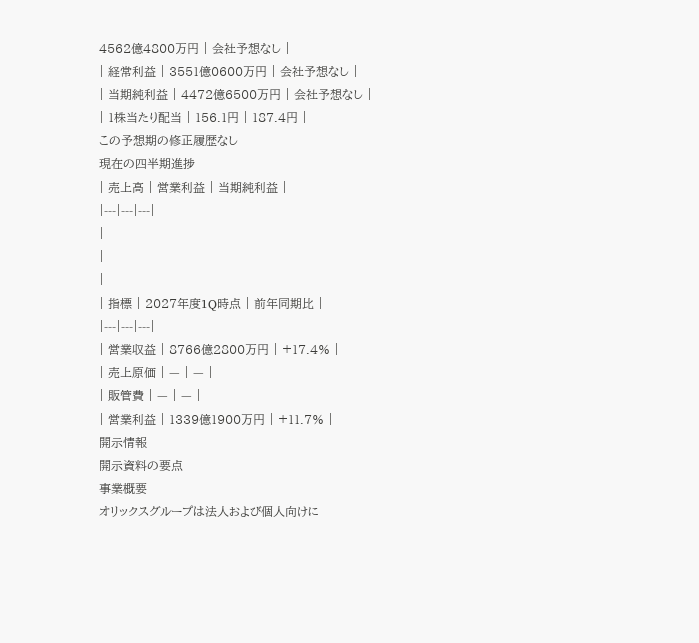4562億4800万円 | 会社予想なし |
| 経常利益 | 3551億0600万円 | 会社予想なし |
| 当期純利益 | 4472億6500万円 | 会社予想なし |
| 1株当たり配当 | 156.1円 | 187.4円 |
この予想期の修正履歴なし
現在の四半期進捗
| 売上高 | 営業利益 | 当期純利益 |
|---|---|---|
|
|
|
| 指標 | 2027年度1Q時点 | 前年同期比 |
|---|---|---|
| 営業収益 | 8766億2800万円 | +17.4% |
| 売上原価 | — | — |
| 販管費 | — | — |
| 営業利益 | 1339億1900万円 | +11.7% |
開示情報
開示資料の要点
事業概要
オリックスグループは法人および個人向けに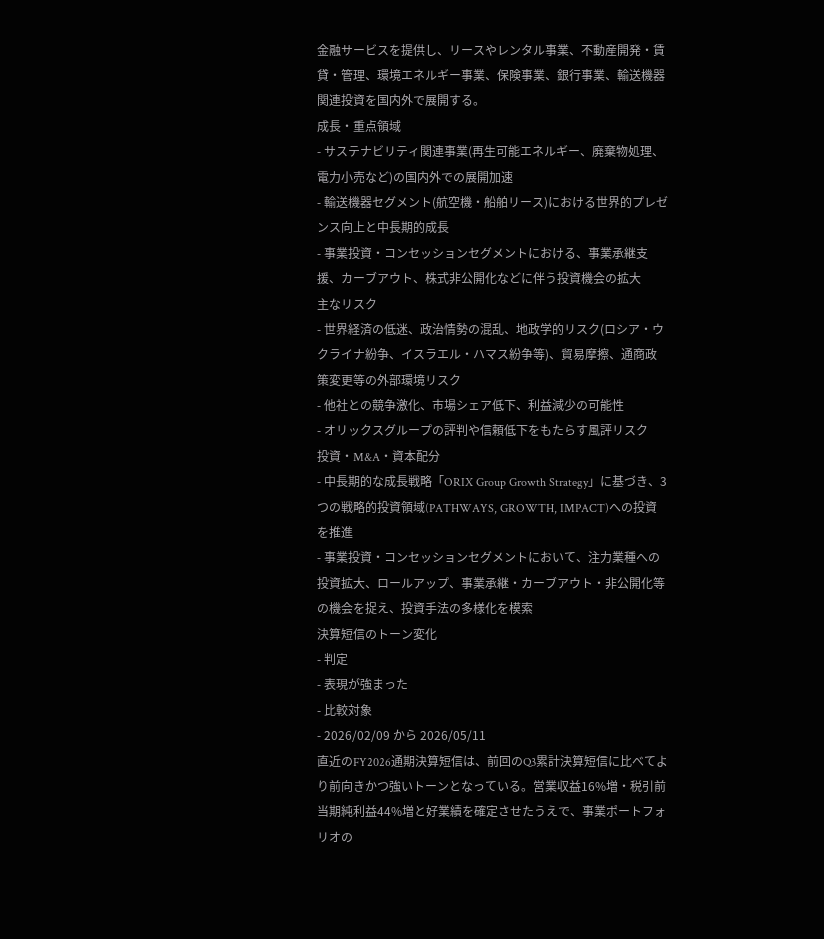金融サービスを提供し、リースやレンタル事業、不動産開発・賃貸・管理、環境エネルギー事業、保険事業、銀行事業、輸送機器関連投資を国内外で展開する。
成長・重点領域
- サステナビリティ関連事業(再生可能エネルギー、廃棄物処理、電力小売など)の国内外での展開加速
- 輸送機器セグメント(航空機・船舶リース)における世界的プレゼンス向上と中長期的成長
- 事業投資・コンセッションセグメントにおける、事業承継支援、カーブアウト、株式非公開化などに伴う投資機会の拡大
主なリスク
- 世界経済の低迷、政治情勢の混乱、地政学的リスク(ロシア・ウクライナ紛争、イスラエル・ハマス紛争等)、貿易摩擦、通商政策変更等の外部環境リスク
- 他社との競争激化、市場シェア低下、利益減少の可能性
- オリックスグループの評判や信頼低下をもたらす風評リスク
投資・M&A・資本配分
- 中長期的な成長戦略「ORIX Group Growth Strategy」に基づき、3つの戦略的投資領域(PATHWAYS, GROWTH, IMPACT)への投資を推進
- 事業投資・コンセッションセグメントにおいて、注力業種への投資拡大、ロールアップ、事業承継・カーブアウト・非公開化等の機会を捉え、投資手法の多様化を模索
決算短信のトーン変化
- 判定
- 表現が強まった
- 比較対象
- 2026/02/09 から 2026/05/11
直近のFY2026通期決算短信は、前回のQ3累計決算短信に比べてより前向きかつ強いトーンとなっている。営業収益16%増・税引前当期純利益44%増と好業績を確定させたうえで、事業ポートフォリオの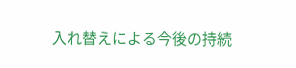入れ替えによる今後の持続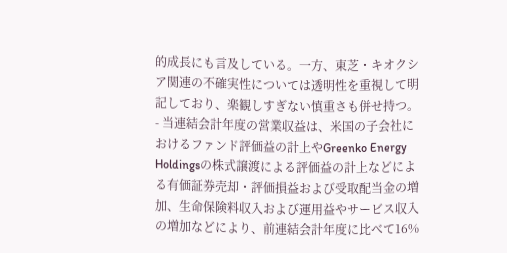的成長にも言及している。一方、東芝・キオクシア関連の不確実性については透明性を重視して明記しており、楽観しすぎない慎重さも併せ持つ。
- 当連結会計年度の営業収益は、米国の子会社におけるファンド評価益の計上やGreenko Energy Holdingsの株式譲渡による評価益の計上などによる有価証券売却・評価損益および受取配当金の増加、生命保険料収入および運用益やサービス収入の増加などにより、前連結会計年度に比べて16%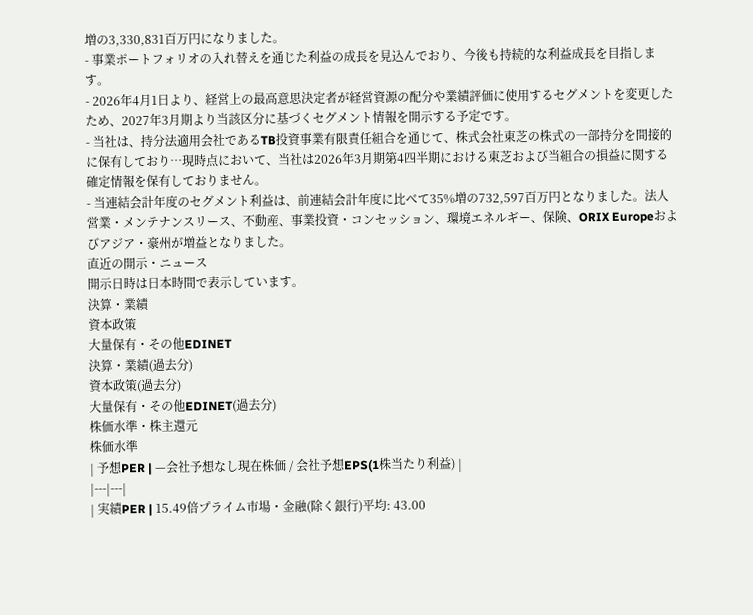増の3,330,831百万円になりました。
- 事業ポートフォリオの入れ替えを通じた利益の成長を見込んでおり、今後も持続的な利益成長を目指します。
- 2026年4月1日より、経営上の最高意思決定者が経営資源の配分や業績評価に使用するセグメントを変更したため、2027年3月期より当該区分に基づくセグメント情報を開示する予定です。
- 当社は、持分法適用会社であるTB投資事業有限責任組合を通じて、株式会社東芝の株式の一部持分を間接的に保有しており…現時点において、当社は2026年3月期第4四半期における東芝および当組合の損益に関する確定情報を保有しておりません。
- 当連結会計年度のセグメント利益は、前連結会計年度に比べて35%増の732,597百万円となりました。法人営業・メンテナンスリース、不動産、事業投資・コンセッション、環境エネルギー、保険、ORIX Europeおよびアジア・豪州が増益となりました。
直近の開示・ニュース
開示日時は日本時間で表示しています。
決算・業績
資本政策
大量保有・その他EDINET
決算・業績(過去分)
資本政策(過去分)
大量保有・その他EDINET(過去分)
株価水準・株主還元
株価水準
| 予想PER | —会社予想なし現在株価 / 会社予想EPS(1株当たり利益) |
|---|---|
| 実績PER | 15.49倍プライム市場・金融(除く銀行)平均: 43.00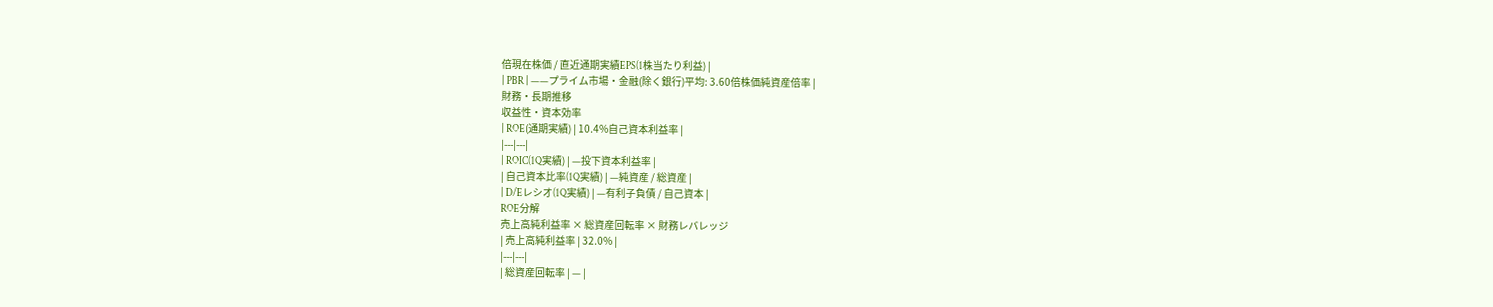倍現在株価 / 直近通期実績EPS(1株当たり利益) |
| PBR | ——プライム市場・金融(除く銀行)平均: 3.60倍株価純資産倍率 |
財務・長期推移
収益性・資本効率
| ROE(通期実績) | 10.4%自己資本利益率 |
|---|---|
| ROIC(1Q実績) | —投下資本利益率 |
| 自己資本比率(1Q実績) | —純資産 / 総資産 |
| D/Eレシオ(1Q実績) | —有利子負債 / 自己資本 |
ROE分解
売上高純利益率 × 総資産回転率 × 財務レバレッジ
| 売上高純利益率 | 32.0% |
|---|---|
| 総資産回転率 | — |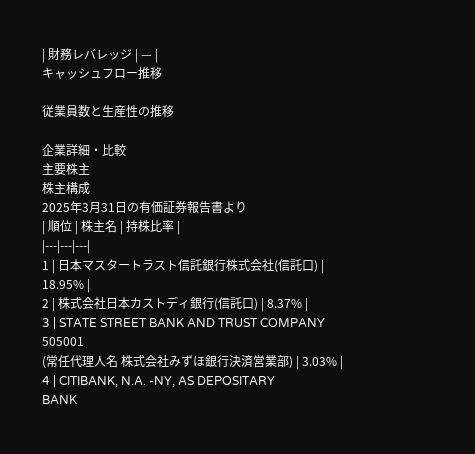| 財務レバレッジ | — |
キャッシュフロー推移

従業員数と生産性の推移

企業詳細・比較
主要株主
株主構成
2025年3月31日の有価証券報告書より
| 順位 | 株主名 | 持株比率 |
|---|---|---|
1 | 日本マスタートラスト信託銀行株式会社(信託口) | 18.95% |
2 | 株式会社日本カストディ銀行(信託口) | 8.37% |
3 | STATE STREET BANK AND TRUST COMPANY
505001
(常任代理人名 株式会社みずほ銀行決済営業部) | 3.03% |
4 | CITIBANK, N.A. -NY, AS DEPOSITARY
BANK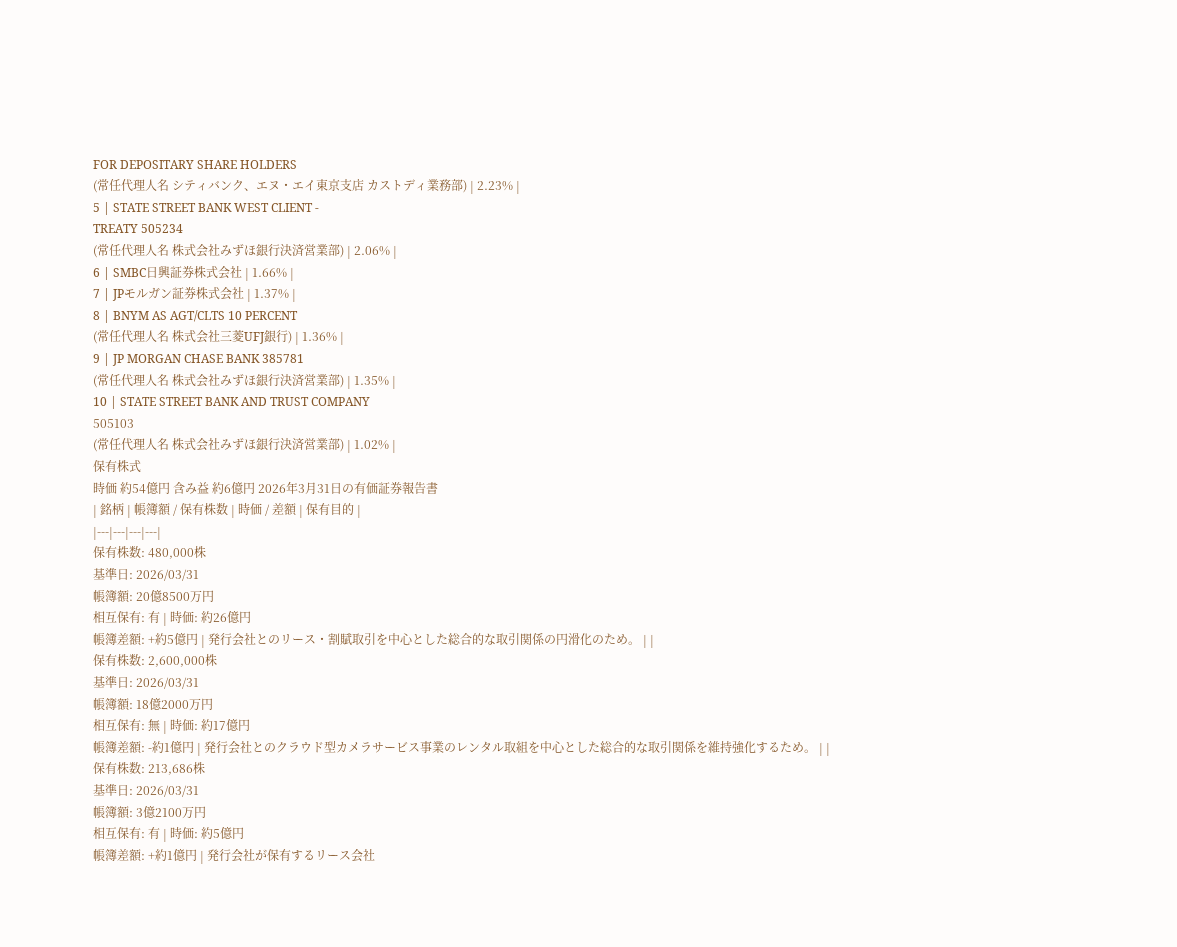FOR DEPOSITARY SHARE HOLDERS
(常任代理人名 シティバンク、エヌ・エイ東京支店 カストディ業務部) | 2.23% |
5 | STATE STREET BANK WEST CLIENT -
TREATY 505234
(常任代理人名 株式会社みずほ銀行決済営業部) | 2.06% |
6 | SMBC日興証券株式会社 | 1.66% |
7 | JPモルガン証券株式会社 | 1.37% |
8 | BNYM AS AGT/CLTS 10 PERCENT
(常任代理人名 株式会社三菱UFJ銀行) | 1.36% |
9 | JP MORGAN CHASE BANK 385781
(常任代理人名 株式会社みずほ銀行決済営業部) | 1.35% |
10 | STATE STREET BANK AND TRUST COMPANY
505103
(常任代理人名 株式会社みずほ銀行決済営業部) | 1.02% |
保有株式
時価 約54億円 含み益 約6億円 2026年3月31日の有価証券報告書
| 銘柄 | 帳簿額 / 保有株数 | 時価 / 差額 | 保有目的 |
|---|---|---|---|
保有株数: 480,000株
基準日: 2026/03/31
帳簿額: 20億8500万円
相互保有: 有 | 時価: 約26億円
帳簿差額: +約5億円 | 発行会社とのリース・割賦取引を中心とした総合的な取引関係の円滑化のため。 | |
保有株数: 2,600,000株
基準日: 2026/03/31
帳簿額: 18億2000万円
相互保有: 無 | 時価: 約17億円
帳簿差額: -約1億円 | 発行会社とのクラウド型カメラサービス事業のレンタル取組を中心とした総合的な取引関係を維持強化するため。 | |
保有株数: 213,686株
基準日: 2026/03/31
帳簿額: 3億2100万円
相互保有: 有 | 時価: 約5億円
帳簿差額: +約1億円 | 発行会社が保有するリース会社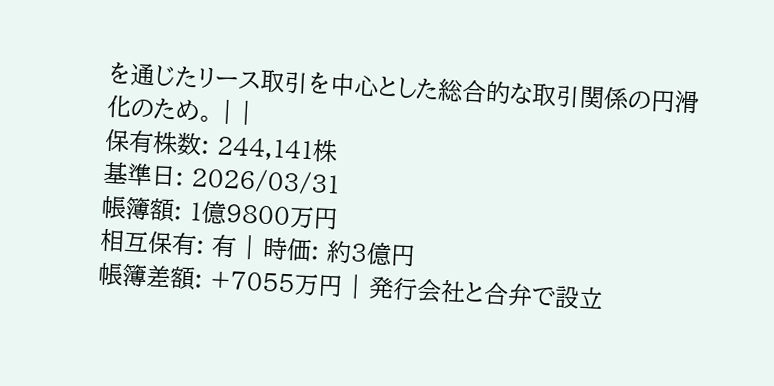を通じたリース取引を中心とした総合的な取引関係の円滑化のため。 | |
保有株数: 244,141株
基準日: 2026/03/31
帳簿額: 1億9800万円
相互保有: 有 | 時価: 約3億円
帳簿差額: +7055万円 | 発行会社と合弁で設立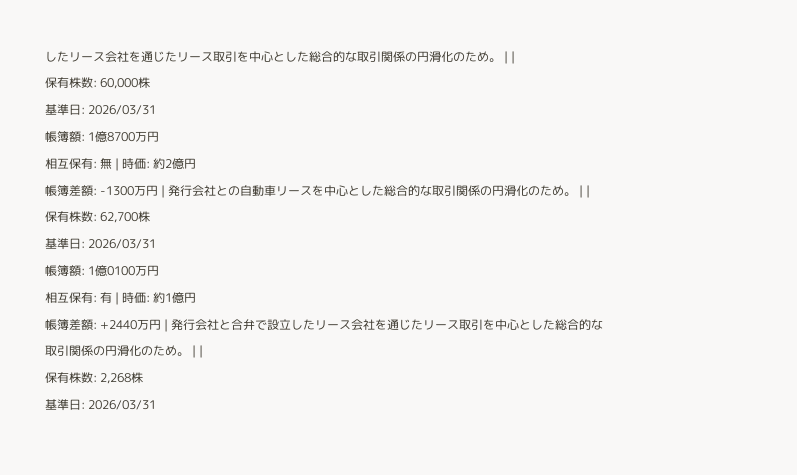したリース会社を通じたリース取引を中心とした総合的な取引関係の円滑化のため。 | |
保有株数: 60,000株
基準日: 2026/03/31
帳簿額: 1億8700万円
相互保有: 無 | 時価: 約2億円
帳簿差額: -1300万円 | 発行会社との自動車リースを中心とした総合的な取引関係の円滑化のため。 | |
保有株数: 62,700株
基準日: 2026/03/31
帳簿額: 1億0100万円
相互保有: 有 | 時価: 約1億円
帳簿差額: +2440万円 | 発行会社と合弁で設立したリース会社を通じたリース取引を中心とした総合的な取引関係の円滑化のため。 | |
保有株数: 2,268株
基準日: 2026/03/31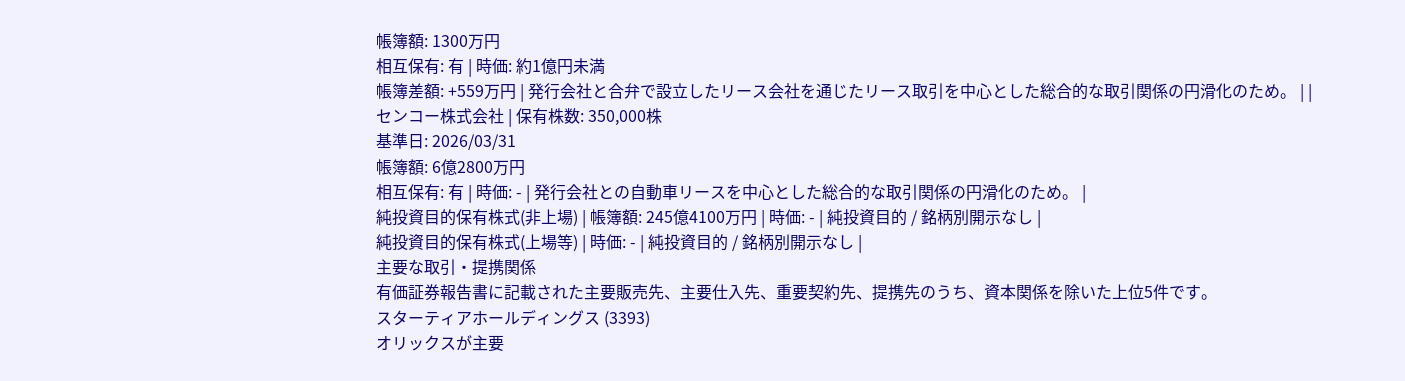帳簿額: 1300万円
相互保有: 有 | 時価: 約1億円未満
帳簿差額: +559万円 | 発行会社と合弁で設立したリース会社を通じたリース取引を中心とした総合的な取引関係の円滑化のため。 | |
センコー株式会社 | 保有株数: 350,000株
基準日: 2026/03/31
帳簿額: 6億2800万円
相互保有: 有 | 時価: - | 発行会社との自動車リースを中心とした総合的な取引関係の円滑化のため。 |
純投資目的保有株式(非上場) | 帳簿額: 245億4100万円 | 時価: - | 純投資目的 / 銘柄別開示なし |
純投資目的保有株式(上場等) | 時価: - | 純投資目的 / 銘柄別開示なし |
主要な取引・提携関係
有価証券報告書に記載された主要販売先、主要仕入先、重要契約先、提携先のうち、資本関係を除いた上位5件です。
スターティアホールディングス (3393)
オリックスが主要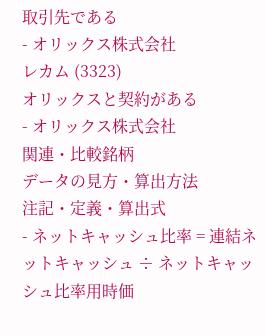取引先である
- オリックス株式会社
レカム (3323)
オリックスと契約がある
- オリックス株式会社
関連・比較銘柄
データの見方・算出方法
注記・定義・算出式
- ネットキャッシュ比率 = 連結ネットキャッシュ ÷ ネットキャッシュ比率用時価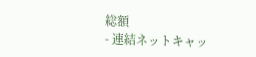総額
- 連結ネットキャッ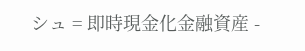シュ = 即時現金化金融資産 -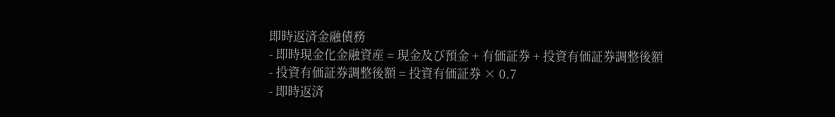即時返済金融債務
- 即時現金化金融資産 = 現金及び預金 + 有価証券 + 投資有価証券調整後額
- 投資有価証券調整後額 = 投資有価証券 × 0.7
- 即時返済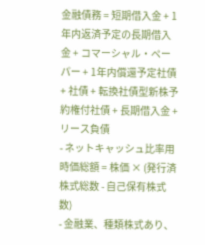金融債務 = 短期借入金 + 1年内返済予定の長期借入金 + コマーシャル・ペーパー + 1年内償還予定社債 + 社債 + 転換社債型新株予約権付社債 + 長期借入金 + リース負債
- ネットキャッシュ比率用時価総額 = 株価 × (発行済株式総数 - 自己保有株式数)
- 金融業、種類株式あり、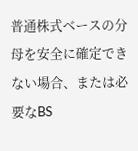普通株式ベースの分母を安全に確定できない場合、または必要なBS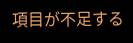項目が不足する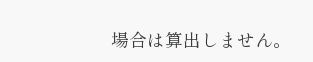場合は算出しません。